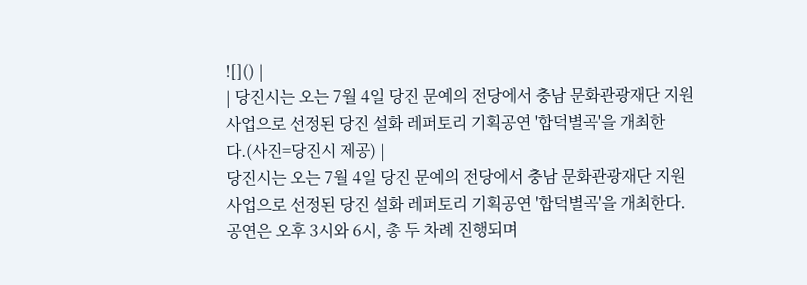![]() |
| 당진시는 오는 7월 4일 당진 문예의 전당에서 충남 문화관광재단 지원사업으로 선정된 당진 설화 레퍼토리 기획공연 '합덕별곡'을 개최한다.(사진=당진시 제공) |
당진시는 오는 7월 4일 당진 문예의 전당에서 충남 문화관광재단 지원사업으로 선정된 당진 설화 레퍼토리 기획공연 '합덕별곡'을 개최한다. 공연은 오후 3시와 6시, 총 두 차례 진행되며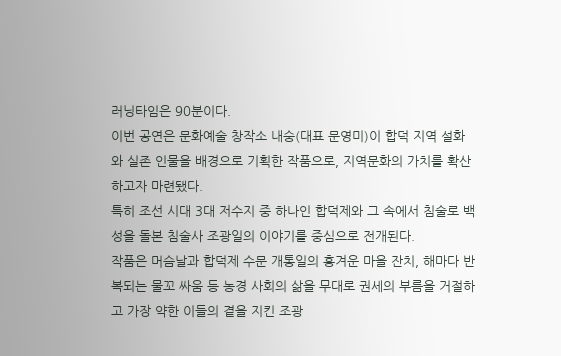러닝타임은 90분이다.
이번 공연은 문화예술 창작소 내숭(대표 문영미)이 합덕 지역 설화와 실존 인물을 배경으로 기획한 작품으로, 지역문화의 가치를 확산하고자 마련됐다.
특히 조선 시대 3대 저수지 중 하나인 합덕제와 그 속에서 침술로 백성을 돌본 침술사 조광일의 이야기를 중심으로 전개된다.
작품은 머슴날과 합덕제 수문 개통일의 흥겨운 마을 잔치, 해마다 반복되는 물꼬 싸움 등 농경 사회의 삶을 무대로 권세의 부름을 거절하고 가장 약한 이들의 곁을 지킨 조광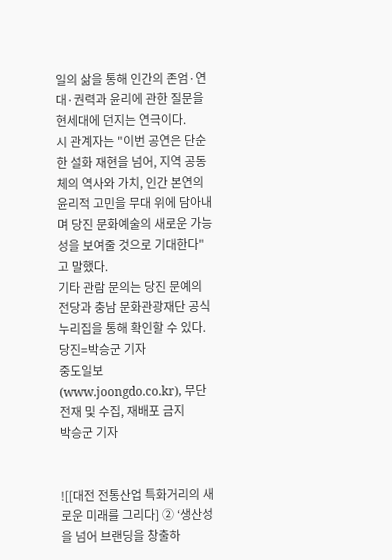일의 삶을 통해 인간의 존엄·연대·권력과 윤리에 관한 질문을 현세대에 던지는 연극이다.
시 관계자는 "이번 공연은 단순한 설화 재현을 넘어, 지역 공동체의 역사와 가치, 인간 본연의 윤리적 고민을 무대 위에 담아내며 당진 문화예술의 새로운 가능성을 보여줄 것으로 기대한다"고 말했다.
기타 관람 문의는 당진 문예의 전당과 충남 문화관광재단 공식 누리집을 통해 확인할 수 있다.당진=박승군 기자
중도일보(www.joongdo.co.kr), 무단전재 및 수집, 재배포 금지
박승군 기자


![[대전 전통산업 특화거리의 새로운 미래를 그리다] ② ‘생산성을 넘어 브랜딩을 창출하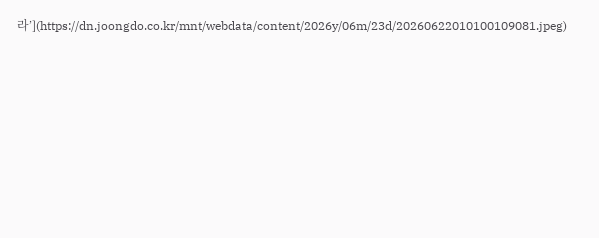라’](https://dn.joongdo.co.kr/mnt/webdata/content/2026y/06m/23d/20260622010100109081.jpeg)